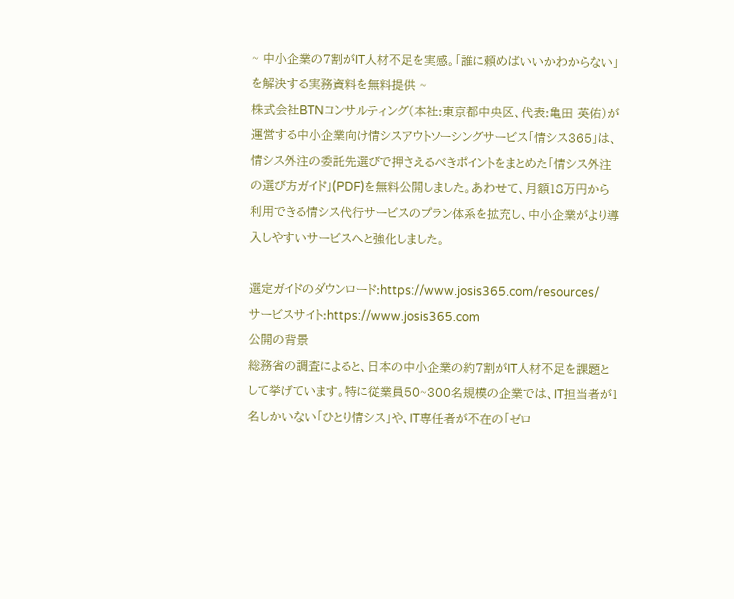~ 中小企業の7割がIT人材不足を実感。「誰に頼めばいいかわからない」を解決する実務資料を無料提供 ~
株式会社BTNコンサルティング(本社:東京都中央区、代表:亀田 英佑)が運営する中小企業向け情シスアウトソーシングサービス「情シス365」は、情シス外注の委託先選びで押さえるべきポイントをまとめた「情シス外注の選び方ガイド」(PDF)を無料公開しました。あわせて、月額18万円から利用できる情シス代行サービスのプラン体系を拡充し、中小企業がより導入しやすいサービスへと強化しました。

選定ガイドのダウンロード:https://www.josis365.com/resources/
サービスサイト:https://www.josis365.com
公開の背景
総務省の調査によると、日本の中小企業の約7割がIT人材不足を課題として挙げています。特に従業員50~300名規模の企業では、IT担当者が1名しかいない「ひとり情シス」や、IT専任者が不在の「ゼロ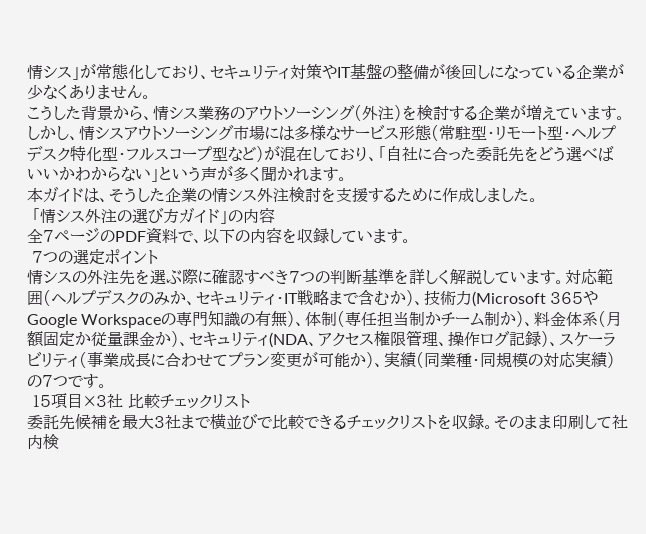情シス」が常態化しており、セキュリティ対策やIT基盤の整備が後回しになっている企業が少なくありません。
こうした背景から、情シス業務のアウトソーシング(外注)を検討する企業が増えています。しかし、情シスアウトソーシング市場には多様なサービス形態(常駐型・リモート型・ヘルプデスク特化型・フルスコープ型など)が混在しており、「自社に合った委託先をどう選べばいいかわからない」という声が多く聞かれます。
本ガイドは、そうした企業の情シス外注検討を支援するために作成しました。
 「情シス外注の選び方ガイド」の内容
全7ページのPDF資料で、以下の内容を収録しています。
 7つの選定ポイント
情シスの外注先を選ぶ際に確認すべき7つの判断基準を詳しく解説しています。対応範囲(ヘルプデスクのみか、セキュリティ・IT戦略まで含むか)、技術力(Microsoft 365やGoogle Workspaceの専門知識の有無)、体制(専任担当制かチーム制か)、料金体系(月額固定か従量課金か)、セキュリティ(NDA、アクセス権限管理、操作ログ記録)、スケーラビリティ(事業成長に合わせてプラン変更が可能か)、実績(同業種・同規模の対応実績)の7つです。
 15項目×3社 比較チェックリスト
委託先候補を最大3社まで横並びで比較できるチェックリストを収録。そのまま印刷して社内検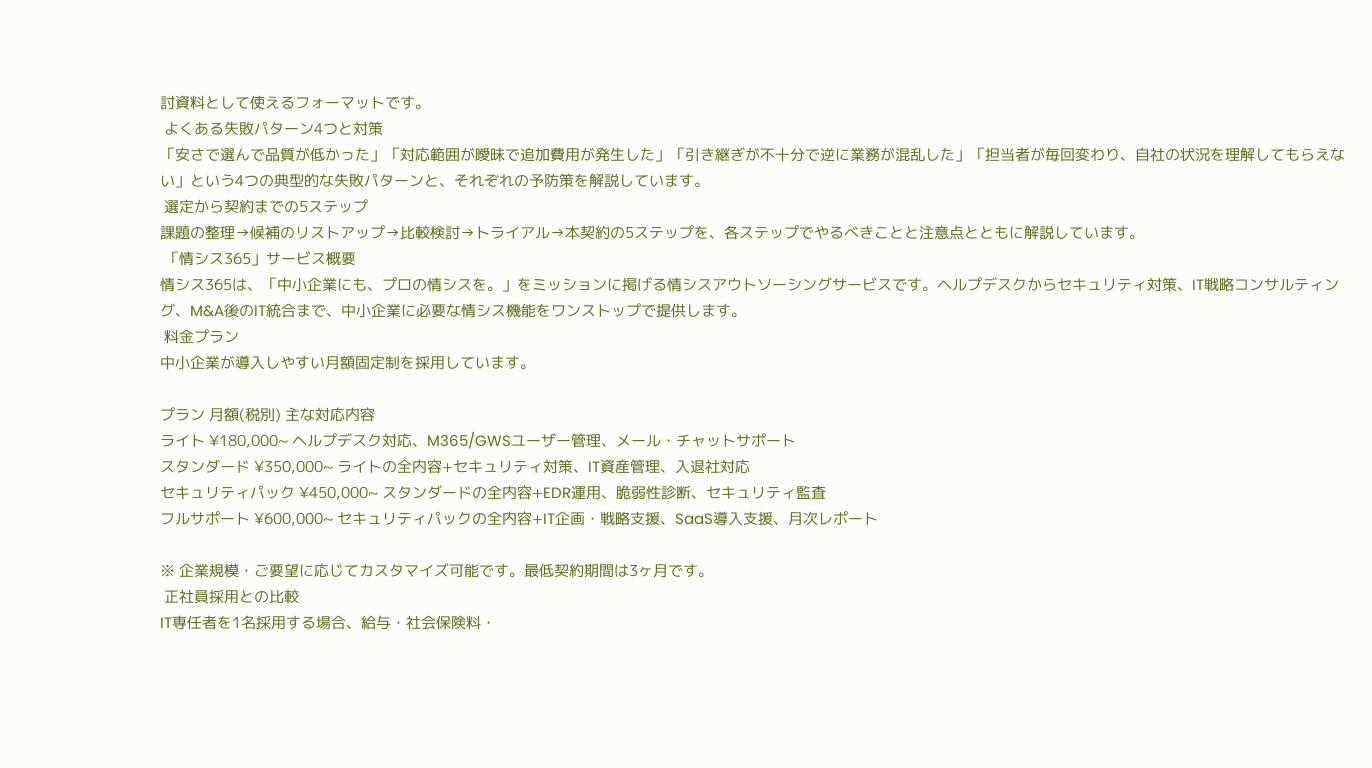討資料として使えるフォーマットです。
 よくある失敗パターン4つと対策
「安さで選んで品質が低かった」「対応範囲が曖昧で追加費用が発生した」「引き継ぎが不十分で逆に業務が混乱した」「担当者が毎回変わり、自社の状況を理解してもらえない」という4つの典型的な失敗パターンと、それぞれの予防策を解説しています。
 選定から契約までの5ステップ
課題の整理→候補のリストアップ→比較検討→トライアル→本契約の5ステップを、各ステップでやるべきことと注意点とともに解説しています。
 「情シス365」サービス概要
情シス365は、「中小企業にも、プロの情シスを。」をミッションに掲げる情シスアウトソーシングサービスです。ヘルプデスクからセキュリティ対策、IT戦略コンサルティング、M&A後のIT統合まで、中小企業に必要な情シス機能をワンストップで提供します。
 料金プラン
中小企業が導入しやすい月額固定制を採用しています。

プラン 月額(税別) 主な対応内容
ライト ¥180,000~ ヘルプデスク対応、M365/GWSユーザー管理、メール・チャットサポート
スタンダード ¥350,000~ ライトの全内容+セキュリティ対策、IT資産管理、入退社対応
セキュリティパック ¥450,000~ スタンダードの全内容+EDR運用、脆弱性診断、セキュリティ監査
フルサポート ¥600,000~ セキュリティパックの全内容+IT企画・戦略支援、SaaS導入支援、月次レポート

※ 企業規模・ご要望に応じてカスタマイズ可能です。最低契約期間は3ヶ月です。
 正社員採用との比較
IT専任者を1名採用する場合、給与・社会保険料・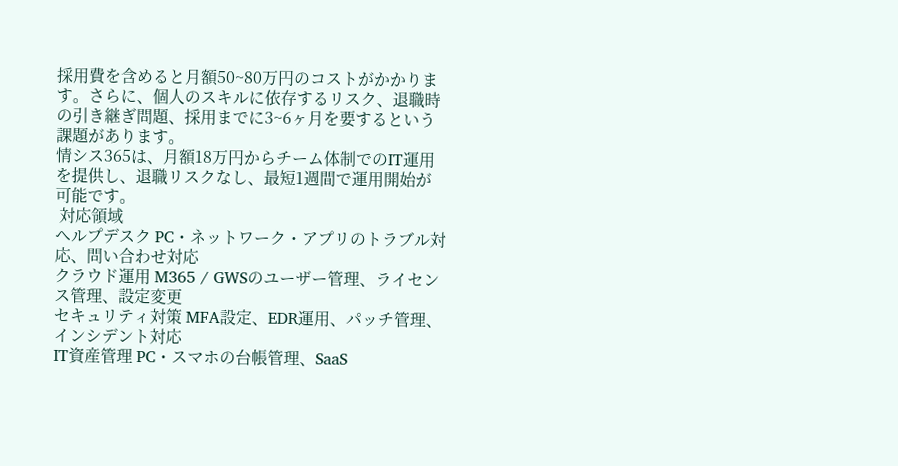採用費を含めると月額50~80万円のコストがかかります。さらに、個人のスキルに依存するリスク、退職時の引き継ぎ問題、採用までに3~6ヶ月を要するという課題があります。
情シス365は、月額18万円からチーム体制でのIT運用を提供し、退職リスクなし、最短1週間で運用開始が可能です。
 対応領域
ヘルプデスク PC・ネットワーク・アプリのトラブル対応、問い合わせ対応
クラウド運用 M365 / GWSのユーザー管理、ライセンス管理、設定変更
セキュリティ対策 MFA設定、EDR運用、パッチ管理、インシデント対応
IT資産管理 PC・スマホの台帳管理、SaaS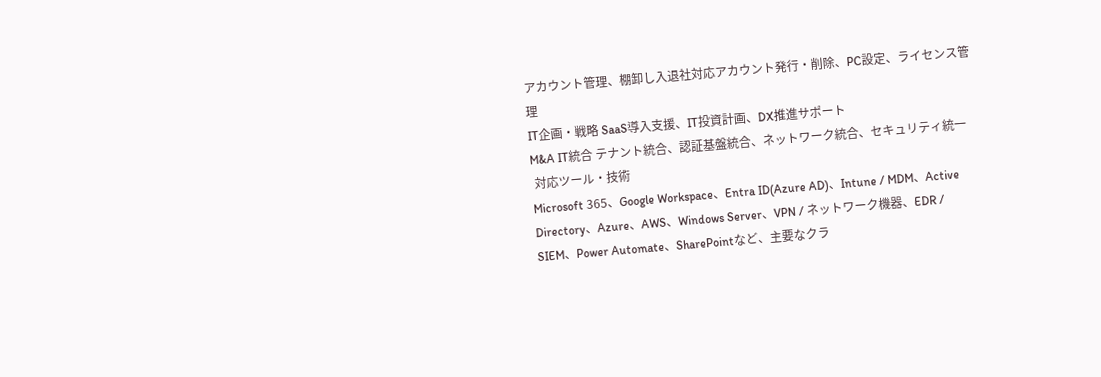アカウント管理、棚卸し入退社対応アカウント発行・削除、PC設定、ライセンス管理
IT企画・戦略 SaaS導入支援、IT投資計画、DX推進サポート
M&A IT統合 テナント統合、認証基盤統合、ネットワーク統合、セキュリティ統一
 対応ツール・技術
Microsoft 365、Google Workspace、Entra ID(Azure AD)、Intune / MDM、Active Directory、Azure、AWS、Windows Server、VPN / ネットワーク機器、EDR / SIEM、Power Automate、SharePointなど、主要なクラ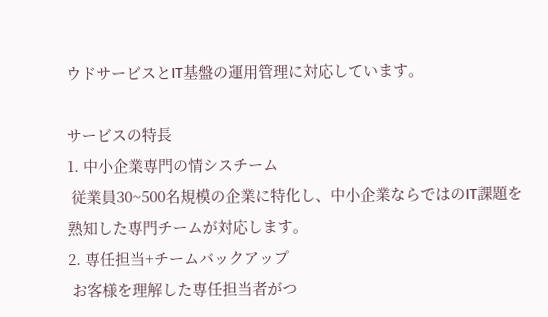ウドサービスとIT基盤の運用管理に対応しています。

サービスの特長
1. 中小企業専門の情シスチーム
 従業員30~500名規模の企業に特化し、中小企業ならではのIT課題を熟知した専門チームが対応します。
2. 専任担当+チームバックアップ
 お客様を理解した専任担当者がつ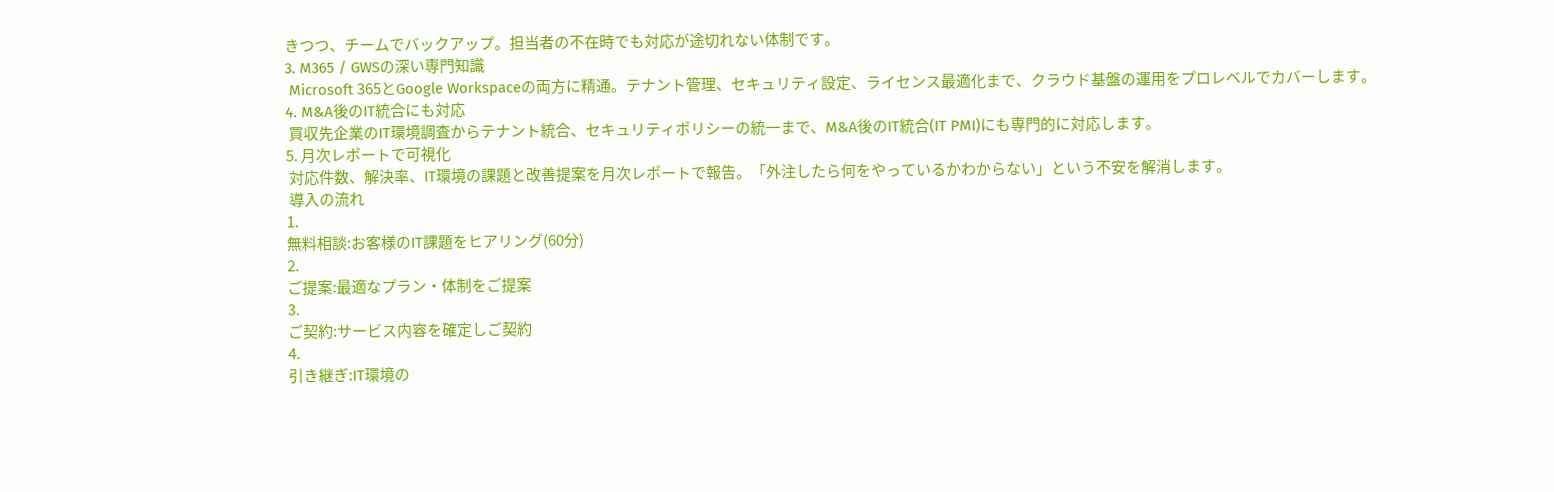きつつ、チームでバックアップ。担当者の不在時でも対応が途切れない体制です。
3. M365 / GWSの深い専門知識
 Microsoft 365とGoogle Workspaceの両方に精通。テナント管理、セキュリティ設定、ライセンス最適化まで、クラウド基盤の運用をプロレベルでカバーします。
4. M&A後のIT統合にも対応
 買収先企業のIT環境調査からテナント統合、セキュリティポリシーの統一まで、M&A後のIT統合(IT PMI)にも専門的に対応します。
5. 月次レポートで可視化
 対応件数、解決率、IT環境の課題と改善提案を月次レポートで報告。「外注したら何をやっているかわからない」という不安を解消します。
 導入の流れ
1.
無料相談:お客様のIT課題をヒアリング(60分)
2.
ご提案:最適なプラン・体制をご提案
3.
ご契約:サービス内容を確定しご契約
4.
引き継ぎ:IT環境の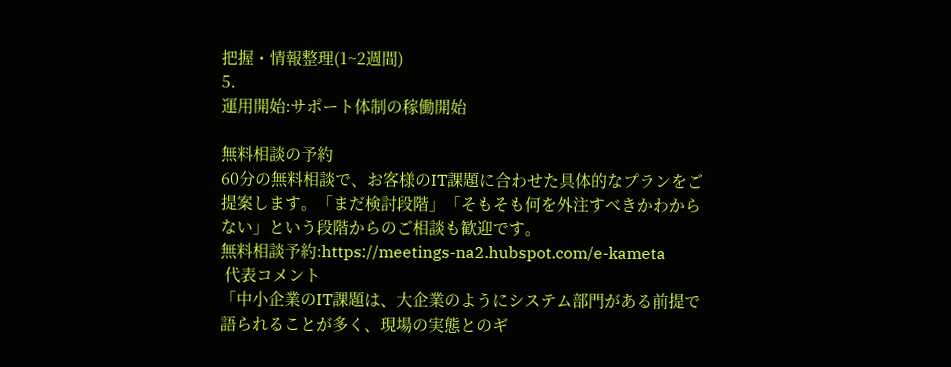把握・情報整理(1~2週間)
5.
運用開始:サポート体制の稼働開始

無料相談の予約
60分の無料相談で、お客様のIT課題に合わせた具体的なプランをご提案します。「まだ検討段階」「そもそも何を外注すべきかわからない」という段階からのご相談も歓迎です。
無料相談予約:https://meetings-na2.hubspot.com/e-kameta
 代表コメント
「中小企業のIT課題は、大企業のようにシステム部門がある前提で語られることが多く、現場の実態とのギ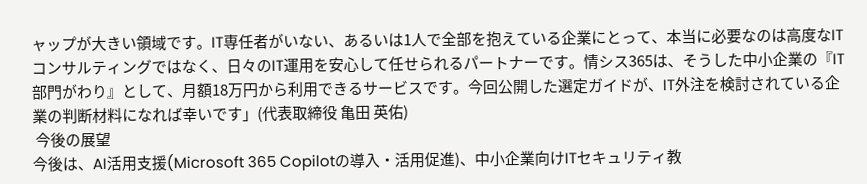ャップが大きい領域です。IT専任者がいない、あるいは1人で全部を抱えている企業にとって、本当に必要なのは高度なITコンサルティングではなく、日々のIT運用を安心して任せられるパートナーです。情シス365は、そうした中小企業の『IT部門がわり』として、月額18万円から利用できるサービスです。今回公開した選定ガイドが、IT外注を検討されている企業の判断材料になれば幸いです」(代表取締役 亀田 英佑)
 今後の展望
今後は、AI活用支援(Microsoft 365 Copilotの導入・活用促進)、中小企業向けITセキュリティ教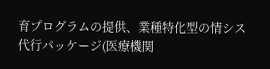育プログラムの提供、業種特化型の情シス代行パッケージ(医療機関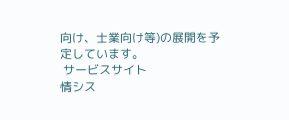向け、士業向け等)の展開を予定しています。
 サービスサイト
情シス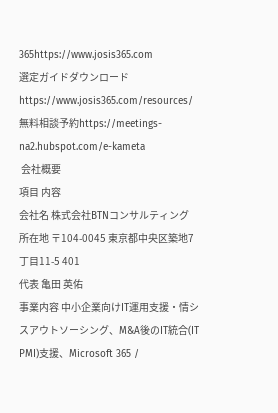365https://www.josis365.com
選定ガイドダウンロードhttps://www.josis365.com/resources/
無料相談予約https://meetings-na2.hubspot.com/e-kameta
 会社概要
項目 内容
会社名 株式会社BTNコンサルティング
所在地 〒104-0045 東京都中央区築地7丁目11-5 401
代表 亀田 英佑
事業内容 中小企業向けIT運用支援・情シスアウトソーシング、M&A後のIT統合(IT PMI)支援、Microsoft 365 /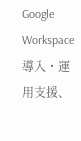Google Workspace 導入・運用支援、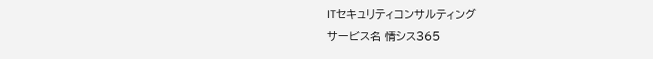ITセキュリティコンサルティング
サービス名 情シス365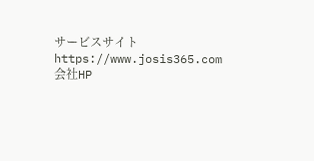サービスサイト https://www.josis365.com
会社HP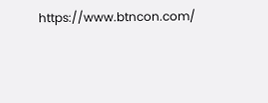https://www.btncon.com/